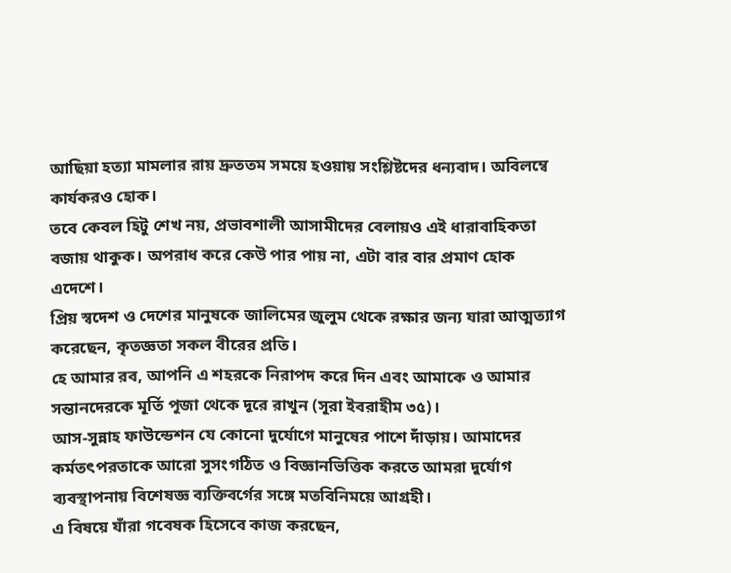আছিয়া হত্যা মামলার রায় দ্রুততম সময়ে হওয়ায় সংশ্লিষ্টদের ধন্যবাদ। অবিলম্বে কার্যকরও হোক।
তবে কেবল হিটু শেখ নয়, প্রভাবশালী আসামীদের বেলায়ও এই ধারাবাহিকতা বজায় থাকুক। অপরাধ করে কেউ পার পায় না, এটা বার বার প্রমাণ হোক এদেশে।
প্রিয় স্বদেশ ও দেশের মানুষকে জালিমের জুলুম থেকে রক্ষার জন্য যারা আত্মত্যাগ করেছেন, কৃতজ্ঞতা সকল বীরের প্রতি।
হে আমার রব, আপনি এ শহরকে নিরাপদ করে দিন এবং আমাকে ও আমার সন্তানদেরকে মূর্তি পূজা থেকে দূরে রাখুন (সূরা ইবরাহীম ৩৫)।
আস-সুন্নাহ ফাউন্ডেশন যে কোনো দুর্যোগে মানুষের পাশে দাঁড়ায়। আমাদের কর্মতৎপরতাকে আরো সুসংগঠিত ও বিজ্ঞানভিত্তিক করতে আমরা দুর্যোগ ব্যবস্থাপনায় বিশেষজ্ঞ ব্যক্তিবর্গের সঙ্গে মতবিনিময়ে আগ্রহী।
এ বিষয়ে যাঁরা গবেষক হিসেবে কাজ করছেন,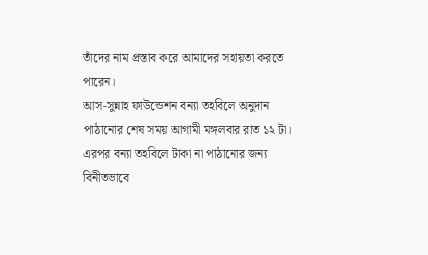তাঁদের নাম প্রস্তাব করে আমাদের সহায়তা করতে পারেন।
আস-সুন্নাহ ফাউন্ডেশন বন্যা তহবিলে অনুদান পাঠানোর শেষ সময় আগামী মঙ্গলবার রাত ১২ টা। এরপর বন্যা তহবিলে টাকা না পাঠানোর জন্য বিনীতভাবে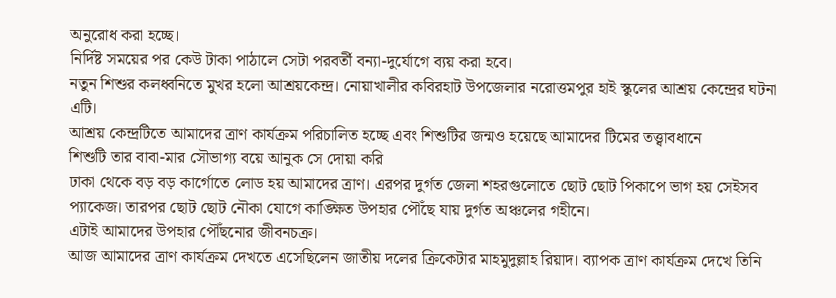অনুরোধ করা হচ্ছে।
নির্দিষ্ট সময়ের পর কেউ টাকা পাঠালে সেটা পরবর্তী বন্যা-দুর্যোগে ব্যয় করা হবে।
নতুন শিশুর কলধ্বনিতে মুখর হলো আশ্রয়কেন্দ্র। নোয়াখালীর কবিরহাট উপজেলার নরোত্তমপুর হাই স্কুলের আশ্রয় কেন্দ্রের ঘটনা এটি।
আশ্রয় কেন্দ্রটিতে আমাদের ত্রাণ কার্যক্রম পরিচালিত হচ্ছে এবং শিশুটির জন্মও হয়েছে আমাদের টিমের তত্ত্বাবধানে
শিশুটি তার বাবা-মার সৌভাগ্য বয়ে আনুক সে দোয়া করি
ঢাকা থেকে বড় বড় কার্গোতে লোড হয় আমাদের ত্রাণ। এরপর দুর্গত জেলা শহরগুলোতে ছোট ছোট পিকাপে ভাগ হয় সেইসব প্যাকেজ। তারপর ছোট ছোট নৌকা যোগে কাঙ্ক্ষিত উপহার পৌঁছে যায় দুর্গত অঞ্চলের গহীনে।
এটাই আমাদের উপহার পৌঁছনোর জীবনচক্র।
আজ আমাদের ত্রাণ কার্যক্রম দেখতে এসেছিলেন জাতীয় দলের ক্রিকেটার মাহমুদুল্লাহ রিয়াদ। ব্যাপক ত্রাণ কার্যক্রম দেখে তিনি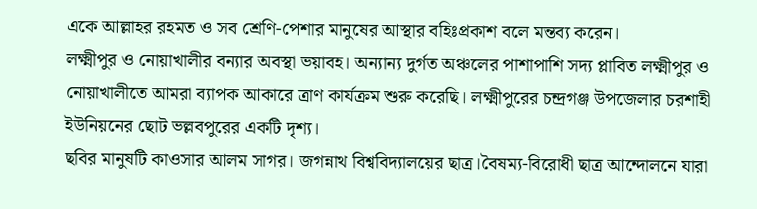একে আল্লাহর রহমত ও সব শ্রেণি-পেশার মানুষের আস্থার বহিঃপ্রকাশ বলে মন্তব্য করেন।
লক্ষ্মীপুর ও নোয়াখালীর বন্যার অবস্থা ভয়াবহ। অন্যান্য দুর্গত অঞ্চলের পাশাপাশি সদ্য প্লাবিত লক্ষ্মীপুর ও নোয়াখালীতে আমরা ব্যাপক আকারে ত্রাণ কার্যক্রম শুরু করেছি। লক্ষ্মীপুরের চন্দ্রগঞ্জ উপজেলার চরশাহী ইউনিয়নের ছোট ভল্লবপুরের একটি দৃশ্য।
ছবির মানুষটি কাওসার আলম সাগর। জগন্নাথ বিশ্ববিদ্যালয়ের ছাত্র।বৈষম্য-বিরোধী ছাত্র আন্দোলনে যারা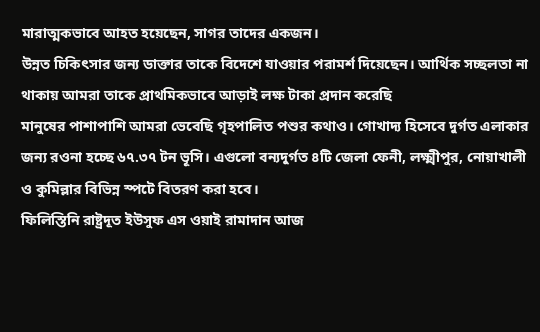মারাত্মকভাবে আহত হয়েছেন, সাগর তাদের একজন।
উন্নত চিকিৎসার জন্য ডাক্তার তাকে বিদেশে যাওয়ার পরামর্শ দিয়েছেন। আর্থিক সচ্ছলতা না থাকায় আমরা তাকে প্রাথমিকভাবে আড়াই লক্ষ টাকা প্রদান করেছি
মানুষের পাশাপাশি আমরা ভেবেছি গৃহপালিত পশুর কথাও। গোখাদ্য হিসেবে দুর্গত এলাকার জন্য রওনা হচ্ছে ৬৭.৩৭ টন ভূসি। এগুলো বন্যদুর্গত ৪টি জেলা ফেনী, লক্ষ্মীপুর, নোয়াখালী ও কুমিল্লার বিভিন্ন স্পটে বিতরণ করা হবে।
ফিলিস্তিনি রাষ্ট্রদূত ইউসুফ এস ওয়াই রামাদান আজ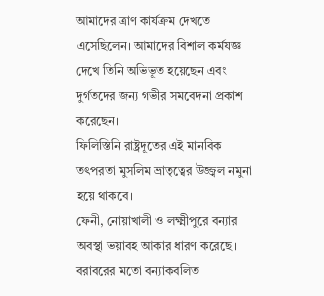আমাদের ত্রাণ কার্যক্রম দেখতে এসেছিলেন। আমাদের বিশাল কর্মযজ্ঞ দেখে তিনি অভিভূত হয়েছেন এবং দুর্গতদের জন্য গভীর সমবেদনা প্রকাশ করেছেন।
ফিলিস্তিনি রাষ্ট্রদূতের এই মানবিক তৎপরতা মুসলিম ভ্রাতৃত্বের উজ্জ্বল নমুনা হয়ে থাকবে।
ফেনী, নোয়াখালী ও লক্ষ্মীপুরে বন্যার অবস্থা ভয়াবহ আকার ধারণ করেছে। বরাবরের মতো বন্যাকবলিত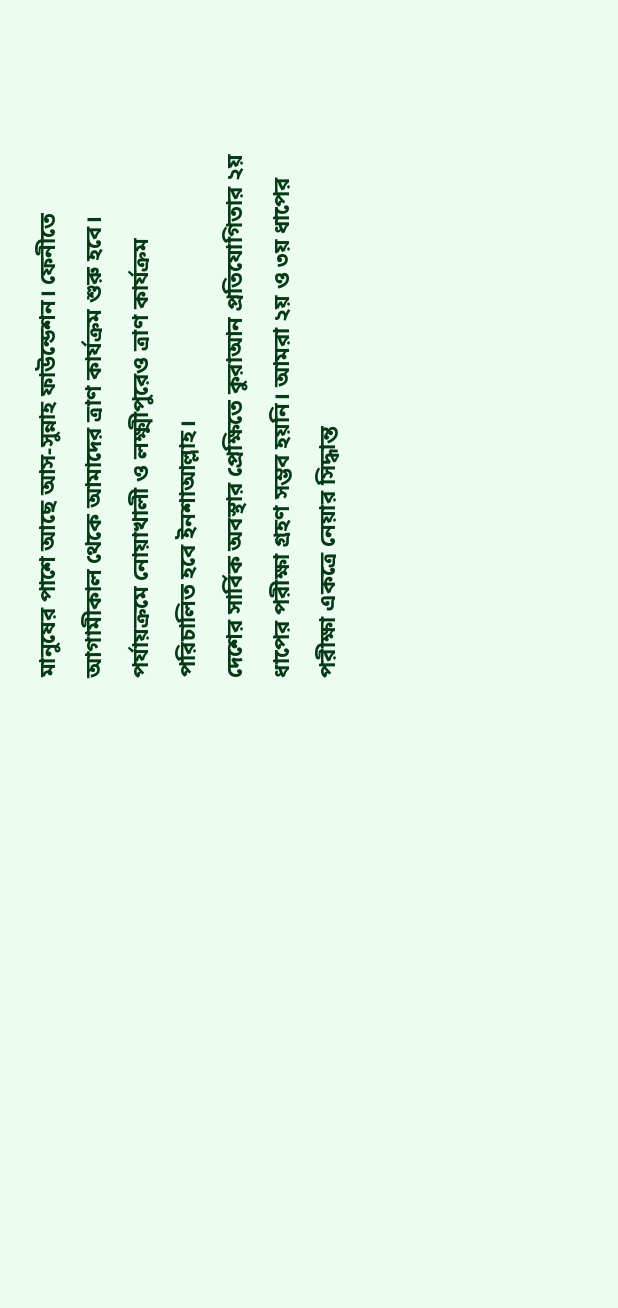মানুষের পাশে আছে আস-সুন্নাহ ফাউন্ডেশন। ফেনীতে আগামীকাল থেকে আমাদের ত্রাণ কার্যক্রম শুরু হবে। পর্যায়ক্রমে নোয়াখালী ও লক্ষ্মীপুরেও ত্রাণ কার্যক্রম পরিচালিত হবে ইনশাআল্লাহ।
দেশের সার্বিক অবস্থার প্রেক্ষিতে কুরাআন প্রতিযোগিতার ২য় ধাপের পরীক্ষা গ্রহণ সম্ভব হয়নি। আমরা ২য় ও ৩য় ধাপের পরীক্ষা একত্রে নেয়ার সিদ্ধান্ত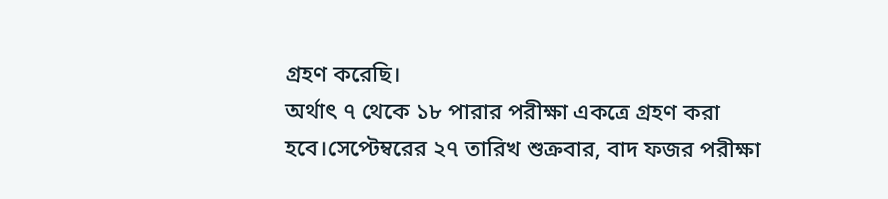গ্রহণ করেছি।
অর্থাৎ ৭ থেকে ১৮ পারার পরীক্ষা একত্রে গ্রহণ করা হবে।সেপ্টেম্বরের ২৭ তারিখ শুক্রবার, বাদ ফজর পরীক্ষা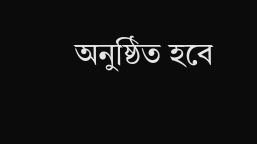অনুষ্ঠিত হবে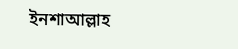ইনশাআল্লাহ